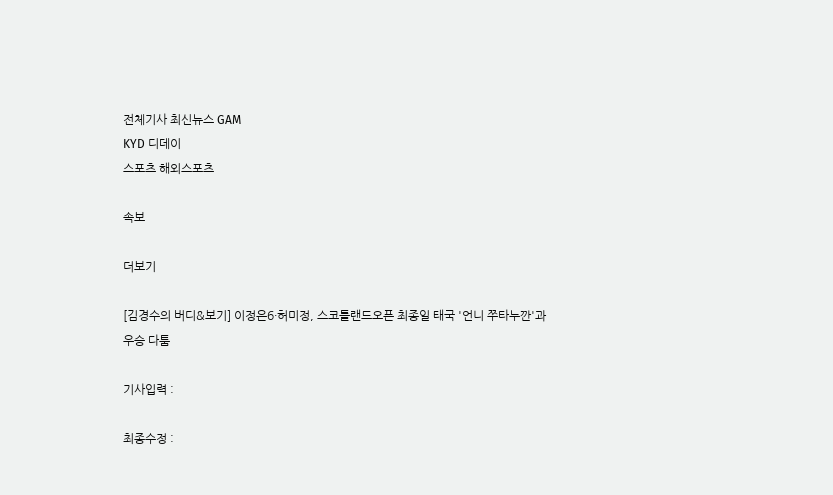전체기사 최신뉴스 GAM
KYD 디데이
스포츠 해외스포츠

속보

더보기

[김경수의 버디&보기] 이정은6·허미정, 스코틀랜드오픈 최종일 태국 '언니 쭈타누깐'과 우승 다툼

기사입력 :

최종수정 :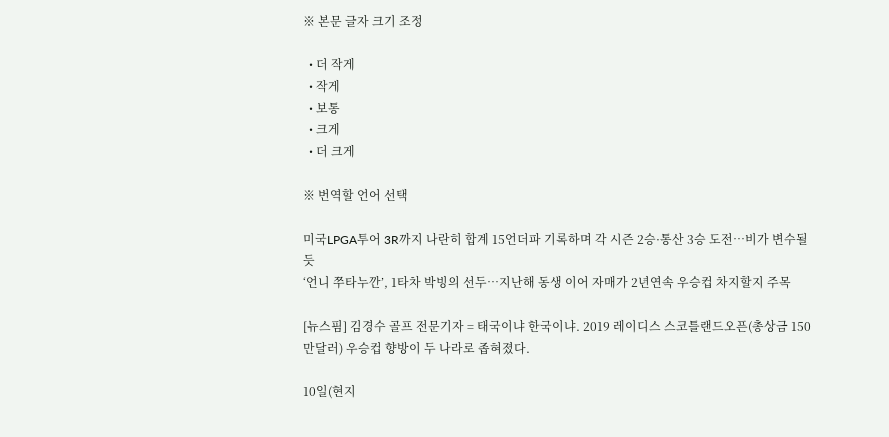※ 본문 글자 크기 조정

  • 더 작게
  • 작게
  • 보통
  • 크게
  • 더 크게

※ 번역할 언어 선택

미국LPGA투어 3R까지 나란히 합계 15언더파 기록하며 각 시즌 2승·통산 3승 도전…비가 변수될 듯
‘언니 쭈타누깐’, 1타차 박빙의 선두…지난해 동생 이어 자매가 2년연속 우승컵 차지할지 주목

[뉴스핌] 김경수 골프 전문기자 = 태국이냐 한국이냐. 2019 레이디스 스코틀랜드오픈(총상금 150만달러) 우승컵 향방이 두 나라로 좁혀졌다.

10일(현지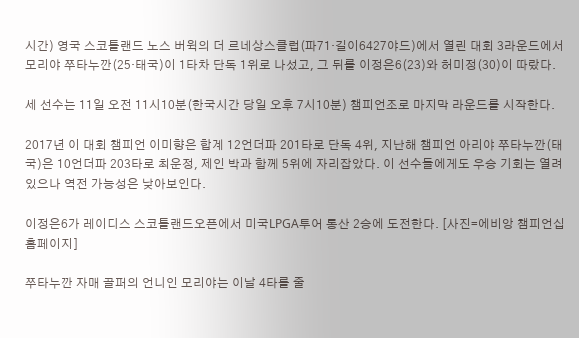시간) 영국 스코틀랜드 노스 버윅의 더 르네상스클럽(파71·길이6427야드)에서 열린 대회 3라운드에서 모리야 쭈타누깐(25·태국)이 1타차 단독 1위로 나섰고, 그 뒤를 이정은6(23)와 허미정(30)이 따랐다.

세 선수는 11일 오전 11시10분(한국시간 당일 오후 7시10분) 챔피언조로 마지막 라운드를 시작한다.

2017년 이 대회 챔피언 이미향은 합계 12언더파 201타로 단독 4위, 지난해 챔피언 아리야 쭈타누깐(태국)은 10언더파 203타로 최운정, 제인 박과 함께 5위에 자리잡았다. 이 선수들에게도 우승 기회는 열려 있으나 역전 가능성은 낮아보인다.

이정은6가 레이디스 스코틀랜드오픈에서 미국LPGA투어 통산 2승에 도전한다. [사진=에비앙 챔피언십 홈페이지]

쭈타누깐 자매 골퍼의 언니인 모리야는 이날 4타를 줄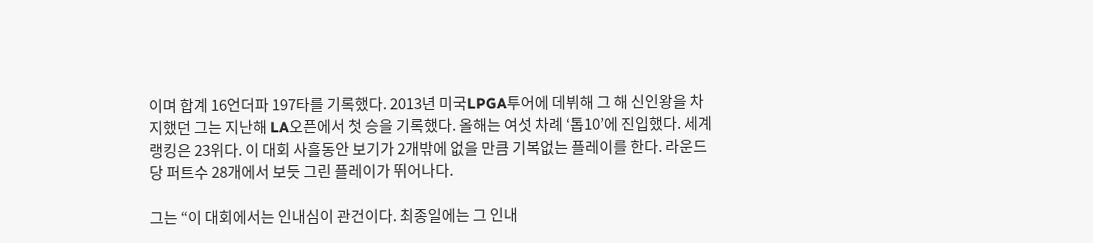이며 합계 16언더파 197타를 기록했다. 2013년 미국LPGA투어에 데뷔해 그 해 신인왕을 차지했던 그는 지난해 LA오픈에서 첫 승을 기록했다. 올해는 여섯 차례 ‘톱10’에 진입했다. 세계랭킹은 23위다. 이 대회 사흘동안 보기가 2개밖에 없을 만큼 기복없는 플레이를 한다. 라운드당 퍼트수 28개에서 보듯 그린 플레이가 뛰어나다.

그는 “이 대회에서는 인내심이 관건이다. 최종일에는 그 인내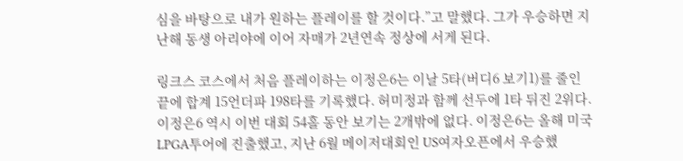심을 바탕으로 내가 원하는 플레이를 할 것이다.”고 말했다. 그가 우승하면 지난해 동생 아리야에 이어 자매가 2년연속 정상에 서게 된다.

링크스 코스에서 처음 플레이하는 이정은6는 이날 5타(버디6 보기1)를 줄인 끝에 합계 15언더파 198타를 기록했다. 허미정과 함께 선두에 1타 뒤진 2위다. 이정은6 역시 이번 대회 54홀 동안 보기는 2개밖에 없다. 이정은6는 올해 미국LPGA투어에 진출했고, 지난 6월 메이저대회인 US여자오픈에서 우승했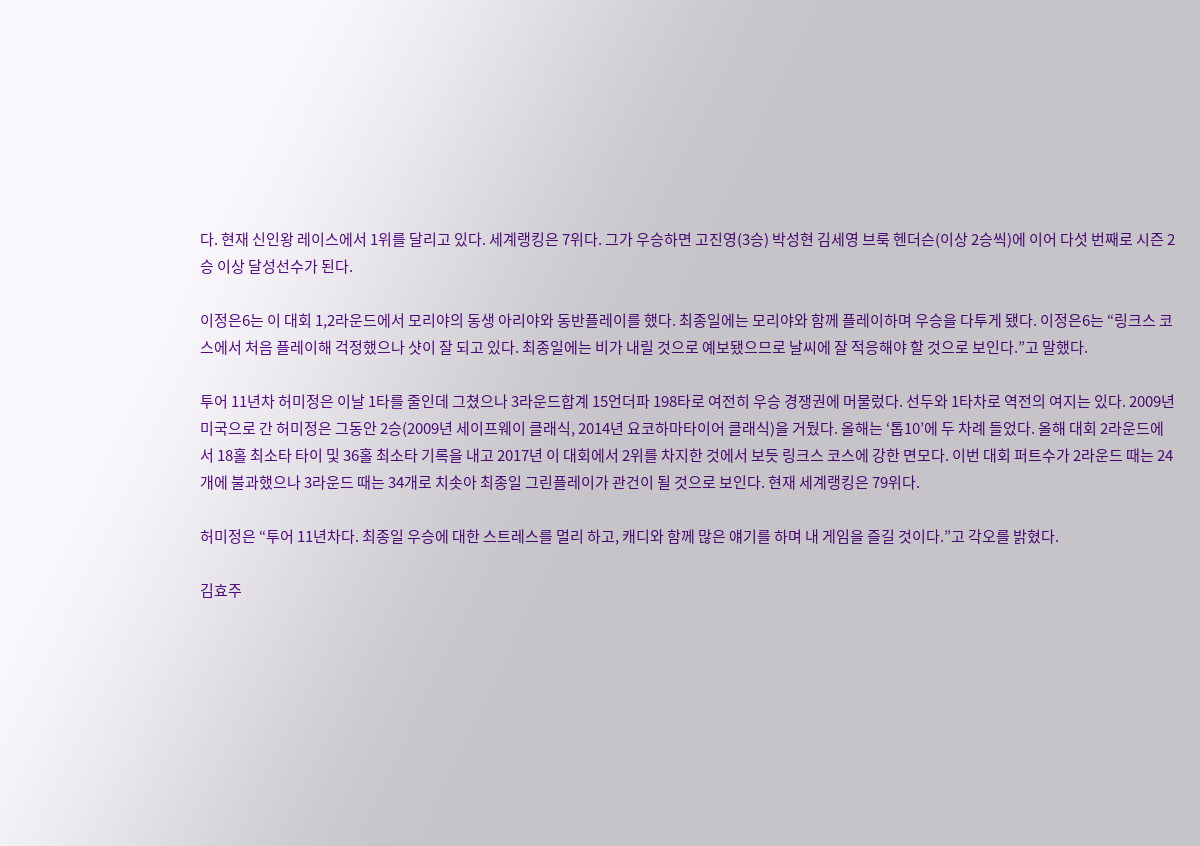다. 현재 신인왕 레이스에서 1위를 달리고 있다. 세계랭킹은 7위다. 그가 우승하면 고진영(3승) 박성현 김세영 브룩 헨더슨(이상 2승씩)에 이어 다섯 번째로 시즌 2승 이상 달성선수가 된다.

이정은6는 이 대회 1,2라운드에서 모리야의 동생 아리야와 동반플레이를 했다. 최종일에는 모리야와 함께 플레이하며 우승을 다투게 됐다. 이정은6는 “링크스 코스에서 처음 플레이해 걱정했으나 샷이 잘 되고 있다. 최종일에는 비가 내릴 것으로 예보됐으므로 날씨에 잘 적응해야 할 것으로 보인다.”고 말했다.

투어 11년차 허미정은 이날 1타를 줄인데 그쳤으나 3라운드합계 15언더파 198타로 여전히 우승 경쟁권에 머물렀다. 선두와 1타차로 역전의 여지는 있다. 2009년 미국으로 간 허미정은 그동안 2승(2009년 세이프웨이 클래식, 2014년 요코하마타이어 클래식)을 거뒀다. 올해는 ‘톱10’에 두 차례 들었다. 올해 대회 2라운드에서 18홀 최소타 타이 및 36홀 최소타 기록을 내고 2017년 이 대회에서 2위를 차지한 것에서 보듯 링크스 코스에 강한 면모다. 이번 대회 퍼트수가 2라운드 때는 24개에 불과했으나 3라운드 때는 34개로 치솟아 최종일 그린플레이가 관건이 될 것으로 보인다. 현재 세계랭킹은 79위다.

허미정은 “투어 11년차다. 최종일 우승에 대한 스트레스를 멀리 하고, 캐디와 함께 많은 얘기를 하며 내 게임을 즐길 것이다.”고 각오를 밝혔다.

김효주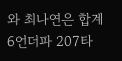와 최나연은 합계 6언더파 207타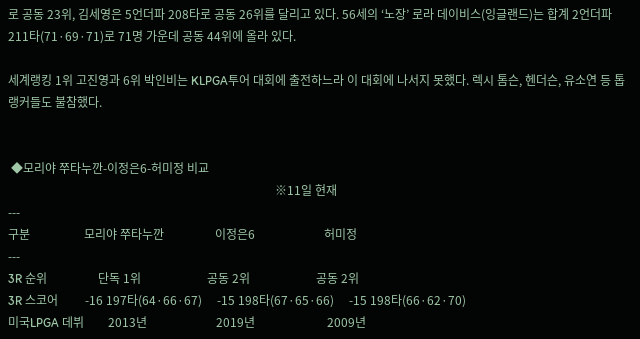로 공동 23위, 김세영은 5언더파 208타로 공동 26위를 달리고 있다. 56세의 ‘노장’ 로라 데이비스(잉글랜드)는 합계 2언더파 211타(71·69·71)로 71명 가운데 공동 44위에 올라 있다.

세계랭킹 1위 고진영과 6위 박인비는 KLPGA투어 대회에 출전하느라 이 대회에 나서지 못했다. 렉시 톰슨, 헨더슨, 유소연 등 톱랭커들도 불참했다.


 ◆모리야 쭈타누깐-이정은6-허미정 비교
                                                                                         ※11일 현재
---
구분                  모리야 쭈타누깐                 이정은6                       허미정
---
3R 순위                 단독 1위                      공동 2위                      공동 2위
3R 스코어         -16 197타(64·66·67)     -15 198타(67·65·66)     -15 198타(66·62·70)
미국LPGA 데뷔        2013년                       2019년                        2009년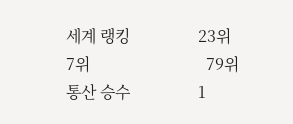세계 랭킹                 23위                           7위                             79위
통산 승수                 1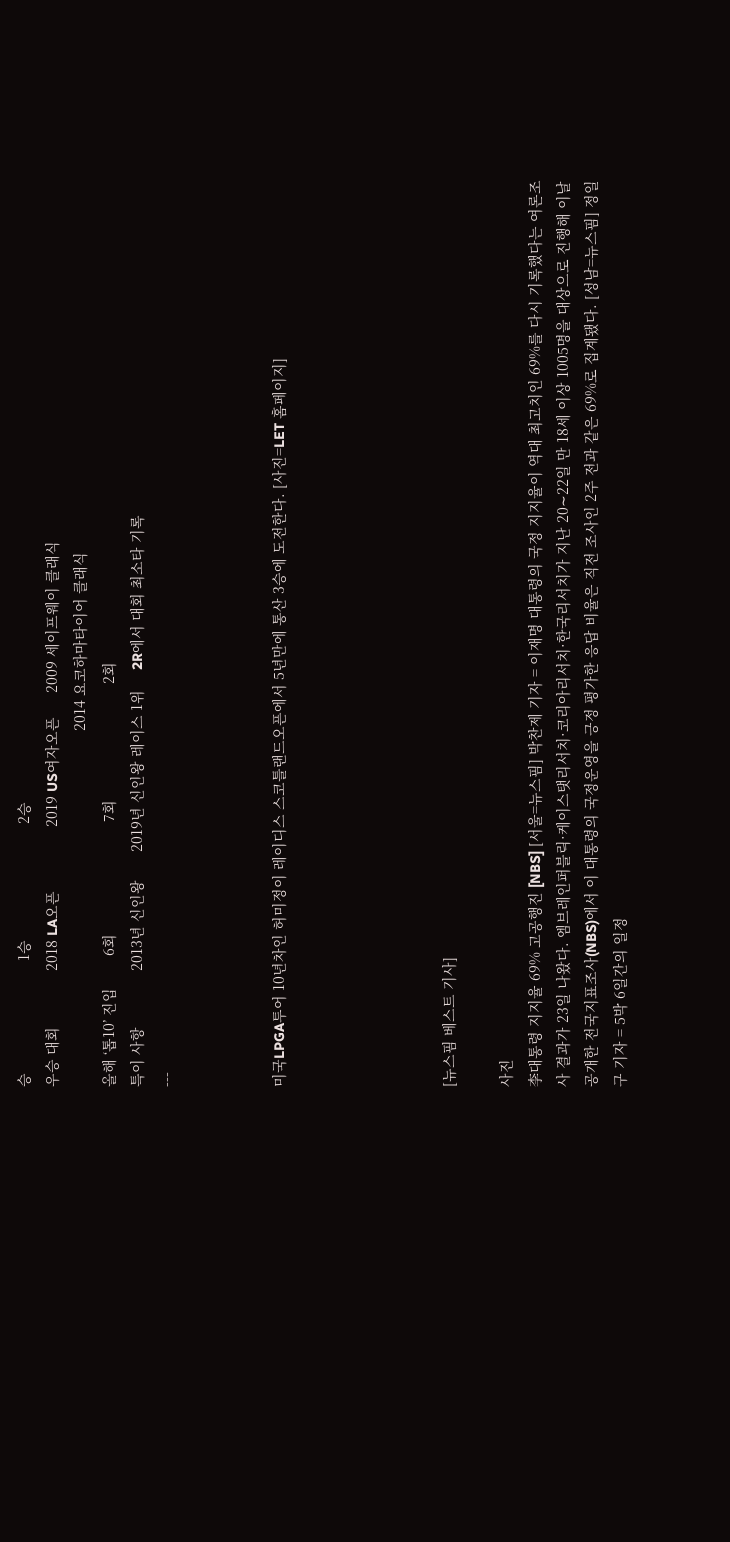승                            1승                             2승
우승 대회              2018 LA오픈                2019 US여자오픈      2009 세이프웨이 클래식
                                                                                         2014 요코하마타이어 클래식
올해 ‘톱10’ 진입        6회                            7회                             2회
특이 사항              2013년 신인왕       2019년 신인왕 레이스 1위     2R에서 대회 최소타 기록
---



미국LPGA투어 10년차인 허미정이 레이디스 스코틀랜드오픈에서 5년만에 통산 3승에 도전한다. [사진=LET 홈페이지]





[뉴스핌 베스트 기사]

사진
李대통령 지지율 69% 고공행진 [NBS] [서울=뉴스핌] 박찬제 기자 = 이재명 대통령의 국정 지지율이 역대 최고치인 69%를 다시 기록했다는 여론조사 결과가 23일 나왔다. 엠브레인퍼블릭·케이스탯리서치·코리아리서치·한국리서치가 지난 20∼22일 만 18세 이상 1005명을 대상으로 진행해 이날 공개한 전국지표조사(NBS)에서 이 대통령의 국정운영을 긍정 평가한 응답 비율은 직전 조사인 2주 전과 같은 69%로 집계됐다. [성남=뉴스핌] 정일구 기자 = 5박 6일간의 일정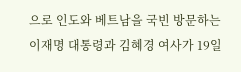으로 인도와 베트남을 국빈 방문하는 이재명 대통령과 김혜경 여사가 19일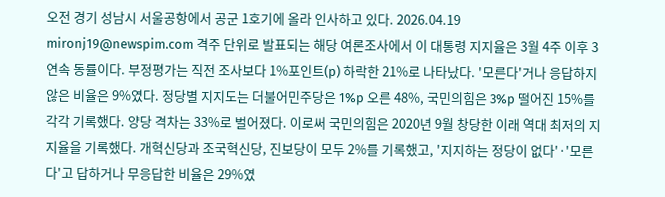오전 경기 성남시 서울공항에서 공군 1호기에 올라 인사하고 있다. 2026.04.19 mironj19@newspim.com 격주 단위로 발표되는 해당 여론조사에서 이 대통령 지지율은 3월 4주 이후 3연속 동률이다. 부정평가는 직전 조사보다 1%포인트(p) 하락한 21%로 나타났다. '모른다'거나 응답하지 않은 비율은 9%였다. 정당별 지지도는 더불어민주당은 1%p 오른 48%, 국민의힘은 3%p 떨어진 15%를 각각 기록했다. 양당 격차는 33%로 벌어졌다. 이로써 국민의힘은 2020년 9월 창당한 이래 역대 최저의 지지율을 기록했다. 개혁신당과 조국혁신당, 진보당이 모두 2%를 기록했고, '지지하는 정당이 없다'·'모른다'고 답하거나 무응답한 비율은 29%였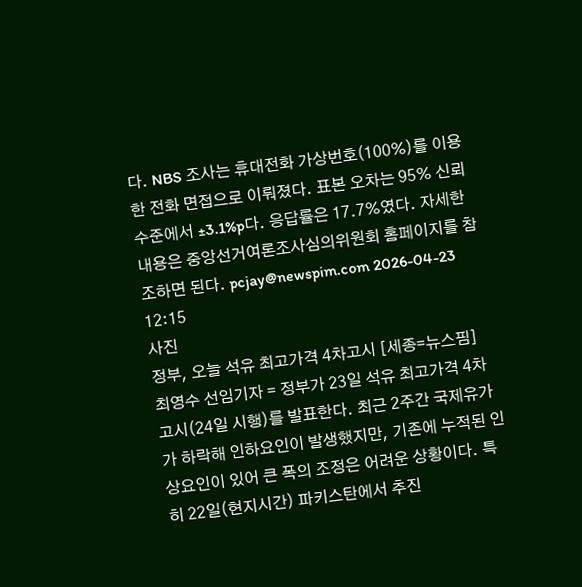다. NBS 조사는 휴대전화 가상번호(100%)를 이용한 전화 면접으로 이뤄졌다. 표본 오차는 95% 신뢰수준에서 ±3.1%p다. 응답률은 17.7%였다. 자세한 내용은 중앙선거여론조사심의위원회 홈페이지를 참조하면 된다. pcjay@newspim.com 2026-04-23 12:15
사진
정부, 오늘 석유 최고가격 4차고시 [세종=뉴스핌] 최영수 선임기자 = 정부가 23일 석유 최고가격 4차 고시(24일 시행)를 발표한다. 최근 2주간 국제유가가 하락해 인하요인이 발생했지만, 기존에 누적된 인상요인이 있어 큰 폭의 조정은 어려운 상황이다. 특히 22일(현지시간) 파키스탄에서 추진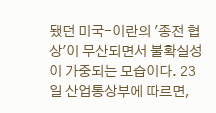됐던 미국-이란의 '종전 협상'이 무산되면서 불확실성이 가중되는 모습이다. 23일 산업통상부에 따르면,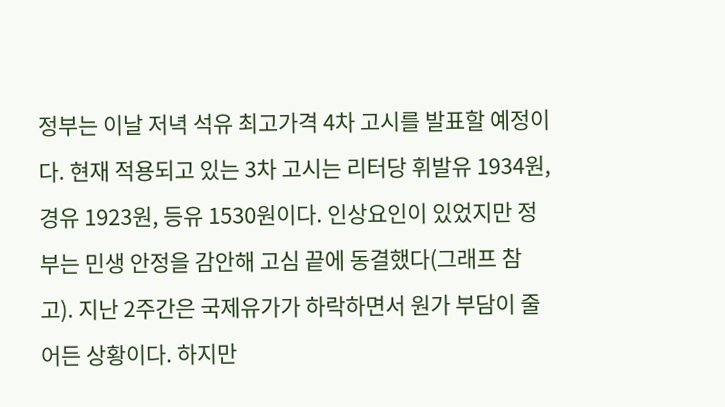정부는 이날 저녁 석유 최고가격 4차 고시를 발표할 예정이다. 현재 적용되고 있는 3차 고시는 리터당 휘발유 1934원, 경유 1923원, 등유 1530원이다. 인상요인이 있었지만 정부는 민생 안정을 감안해 고심 끝에 동결했다(그래프 참고). 지난 2주간은 국제유가가 하락하면서 원가 부담이 줄어든 상황이다. 하지만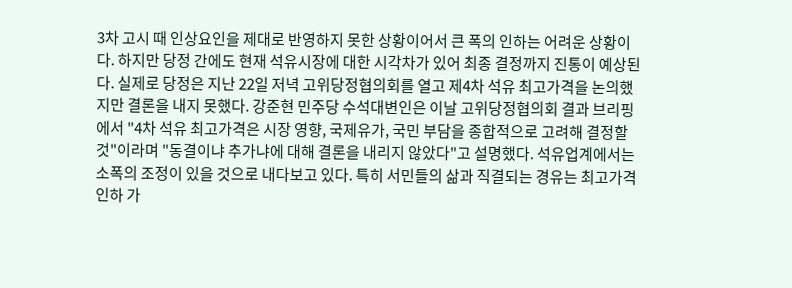3차 고시 때 인상요인을 제대로 반영하지 못한 상황이어서 큰 폭의 인하는 어려운 상황이다. 하지만 당정 간에도 현재 석유시장에 대한 시각차가 있어 최종 결정까지 진통이 예상된다. 실제로 당정은 지난 22일 저녁 고위당정협의회를 열고 제4차 석유 최고가격을 논의했지만 결론을 내지 못했다. 강준현 민주당 수석대변인은 이날 고위당정협의회 결과 브리핑에서 "4차 석유 최고가격은 시장 영향, 국제유가, 국민 부담을 종합적으로 고려해 결정할 것"이라며 "동결이냐 추가냐에 대해 결론을 내리지 않았다"고 설명했다. 석유업계에서는 소폭의 조정이 있을 것으로 내다보고 있다. 특히 서민들의 삶과 직결되는 경유는 최고가격 인하 가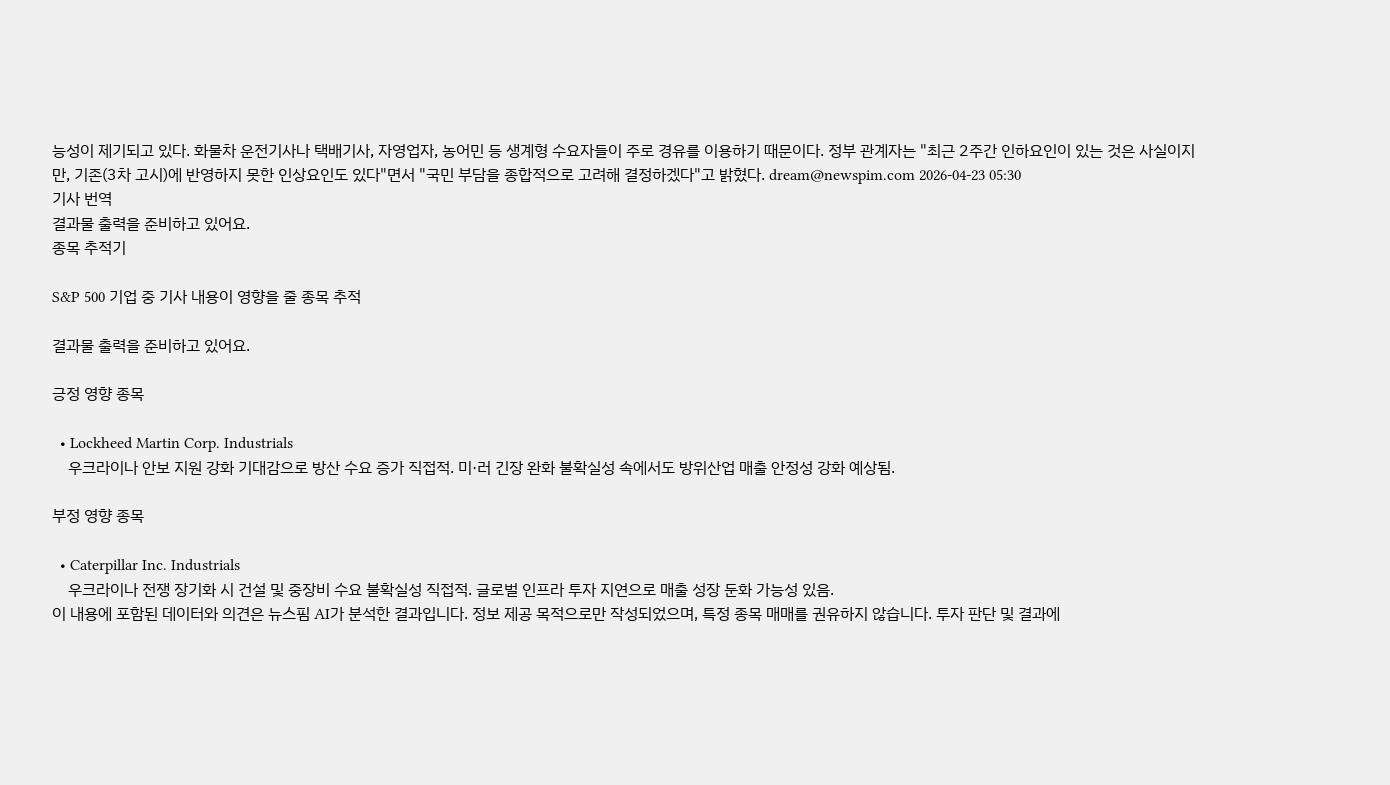능성이 제기되고 있다. 화물차 운전기사나 택배기사, 자영업자, 농어민 등 생계형 수요자들이 주로 경유를 이용하기 때문이다. 정부 관계자는 "최근 2주간 인하요인이 있는 것은 사실이지만, 기존(3차 고시)에 반영하지 못한 인상요인도 있다"면서 "국민 부담을 종합적으로 고려해 결정하겠다"고 밝혔다. dream@newspim.com 2026-04-23 05:30
기사 번역
결과물 출력을 준비하고 있어요.
종목 추적기

S&P 500 기업 중 기사 내용이 영향을 줄 종목 추적

결과물 출력을 준비하고 있어요.

긍정 영향 종목

  • Lockheed Martin Corp. Industrials
    우크라이나 안보 지원 강화 기대감으로 방산 수요 증가 직접적. 미·러 긴장 완화 불확실성 속에서도 방위산업 매출 안정성 강화 예상됨.

부정 영향 종목

  • Caterpillar Inc. Industrials
    우크라이나 전쟁 장기화 시 건설 및 중장비 수요 불확실성 직접적. 글로벌 인프라 투자 지연으로 매출 성장 둔화 가능성 있음.
이 내용에 포함된 데이터와 의견은 뉴스핌 AI가 분석한 결과입니다. 정보 제공 목적으로만 작성되었으며, 특정 종목 매매를 권유하지 않습니다. 투자 판단 및 결과에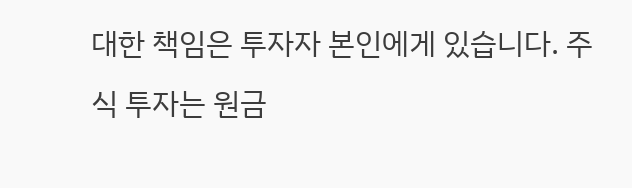대한 책임은 투자자 본인에게 있습니다. 주식 투자는 원금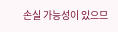손실 가능성이 있으므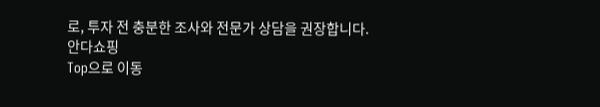로, 투자 전 충분한 조사와 전문가 상담을 권장합니다.
안다쇼핑
Top으로 이동